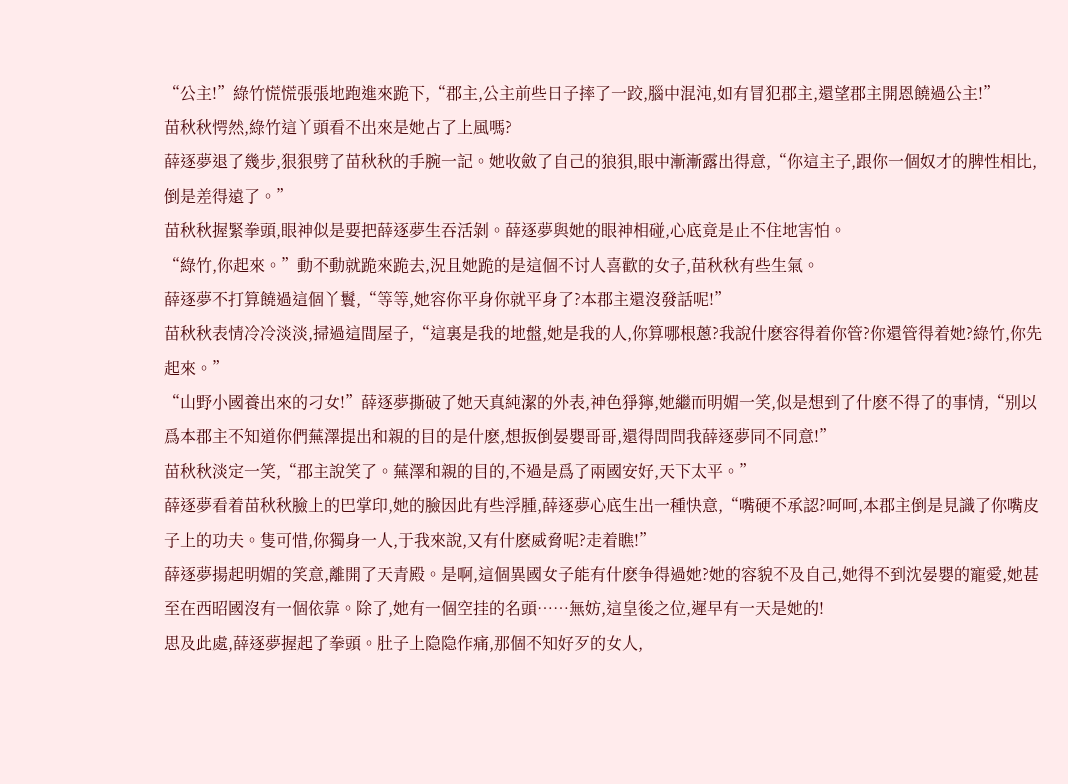“公主!”綠竹慌慌張張地跑進來跪下,“郡主,公主前些日子摔了一跤,腦中混沌,如有冒犯郡主,還望郡主開恩饒過公主!”
苗秋秋愕然,綠竹這丫頭看不出來是她占了上風嗎?
薛逐夢退了幾步,狠狠劈了苗秋秋的手腕一記。她收斂了自己的狼狽,眼中漸漸露出得意,“你這主子,跟你一個奴才的脾性相比,倒是差得遠了。”
苗秋秋握緊拳頭,眼神似是要把薛逐夢生吞活剝。薛逐夢與她的眼神相碰,心底竟是止不住地害怕。
“綠竹,你起來。”動不動就跪來跪去,況且她跪的是這個不讨人喜歡的女子,苗秋秋有些生氣。
薛逐夢不打算饒過這個丫鬟,“等等,她容你平身你就平身了?本郡主還沒發話呢!”
苗秋秋表情冷冷淡淡,掃過這間屋子,“這裏是我的地盤,她是我的人,你算哪根蔥?我說什麽容得着你管?你還管得着她?綠竹,你先起來。”
“山野小國養出來的刁女!”薛逐夢撕破了她天真純潔的外表,神色猙獰,她繼而明媚一笑,似是想到了什麽不得了的事情,“别以爲本郡主不知道你們蕪澤提出和親的目的是什麽,想扳倒晏嬰哥哥,還得問問我薛逐夢同不同意!”
苗秋秋淡定一笑,“郡主說笑了。蕪澤和親的目的,不過是爲了兩國安好,天下太平。”
薛逐夢看着苗秋秋臉上的巴掌印,她的臉因此有些浮腫,薛逐夢心底生出一種快意,“嘴硬不承認?呵呵,本郡主倒是見識了你嘴皮子上的功夫。隻可惜,你獨身一人,于我來說,又有什麽威脅呢?走着瞧!”
薛逐夢揚起明媚的笑意,離開了天青殿。是啊,這個異國女子能有什麽争得過她?她的容貌不及自己,她得不到沈晏嬰的寵愛,她甚至在西昭國沒有一個依靠。除了,她有一個空挂的名頭……無妨,這皇後之位,遲早有一天是她的!
思及此處,薛逐夢握起了拳頭。肚子上隐隐作痛,那個不知好歹的女人,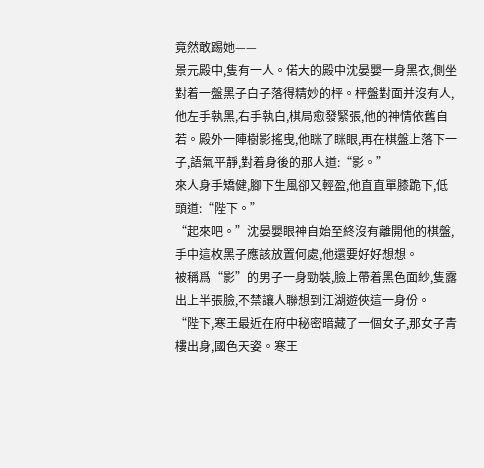竟然敢踢她——
景元殿中,隻有一人。偌大的殿中沈晏嬰一身黑衣,側坐對着一盤黑子白子落得精妙的枰。枰盤對面并沒有人,他左手執黑,右手執白,棋局愈發緊張,他的神情依舊自若。殿外一陣樹影搖曳,他眯了眯眼,再在棋盤上落下一子,語氣平靜,對着身後的那人道:“影。”
來人身手矯健,腳下生風卻又輕盈,他直直單膝跪下,低頭道:“陛下。”
“起來吧。”沈晏嬰眼神自始至終沒有離開他的棋盤,手中這枚黑子應該放置何處,他還要好好想想。
被稱爲“影”的男子一身勁裝,臉上帶着黑色面紗,隻露出上半張臉,不禁讓人聯想到江湖遊俠這一身份。
“陛下,寒王最近在府中秘密暗藏了一個女子,那女子青樓出身,國色天姿。寒王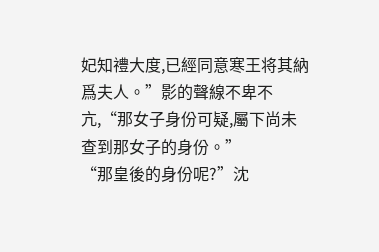妃知禮大度,已經同意寒王将其納爲夫人。”影的聲線不卑不亢,“那女子身份可疑,屬下尚未查到那女子的身份。”
“那皇後的身份呢?”沈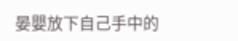晏嬰放下自己手中的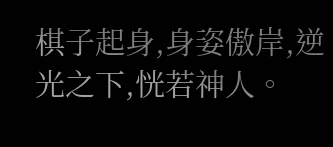棋子起身,身姿傲岸,逆光之下,恍若神人。